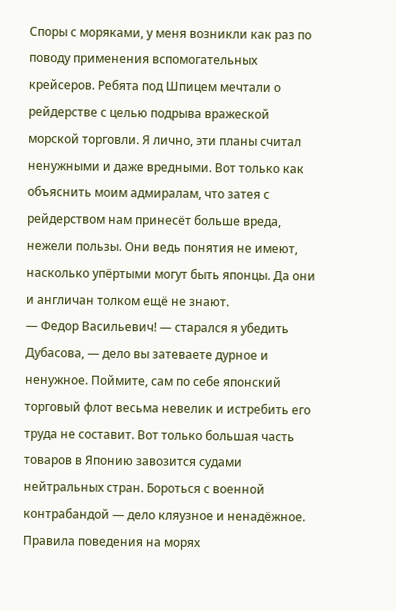Споры с моряками, у меня возникли как раз по поводу применения вспомогательных крейсеров. Ребята под Шпицем мечтали о рейдерстве с целью подрыва вражеской морской торговли. Я лично, эти планы считал ненужными и даже вредными. Вот только как объяснить моим адмиралам, что затея с рейдерством нам принесёт больше вреда, нежели пользы. Они ведь понятия не имеют, насколько упёртыми могут быть японцы. Да они и англичан толком ещё не знают.
— Федор Васильевич! — старался я убедить Дубасова, — дело вы затеваете дурное и ненужное. Поймите, сам по себе японский торговый флот весьма невелик и истребить его труда не составит. Вот только большая часть товаров в Японию завозится судами нейтральных стран. Бороться с военной контрабандой — дело кляузное и ненадёжное. Правила поведения на морях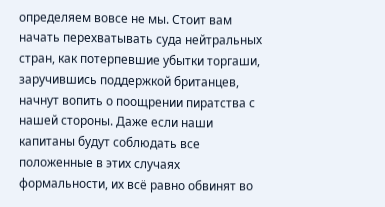определяем вовсе не мы. Стоит вам начать перехватывать суда нейтральных стран, как потерпевшие убытки торгаши, заручившись поддержкой британцев, начнут вопить о поощрении пиратства с нашей стороны. Даже если наши капитаны будут соблюдать все положенные в этих случаях формальности, их всё равно обвинят во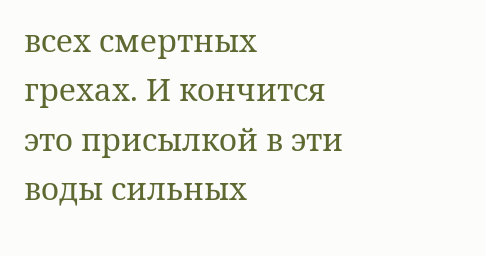всех смертных грехах. И кончится это присылкой в эти воды сильных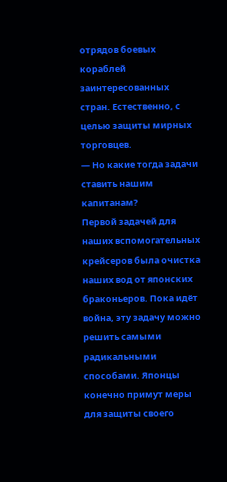отрядов боевых кораблей заинтересованных стран. Естественно, с целью защиты мирных торговцев.
— Но какие тогда задачи ставить нашим капитанам?
Первой задачей для наших вспомогательных крейсеров была очистка наших вод от японских браконьеров. Пока идёт война, эту задачу можно решить самыми радикальными способами. Японцы конечно примут меры для защиты своего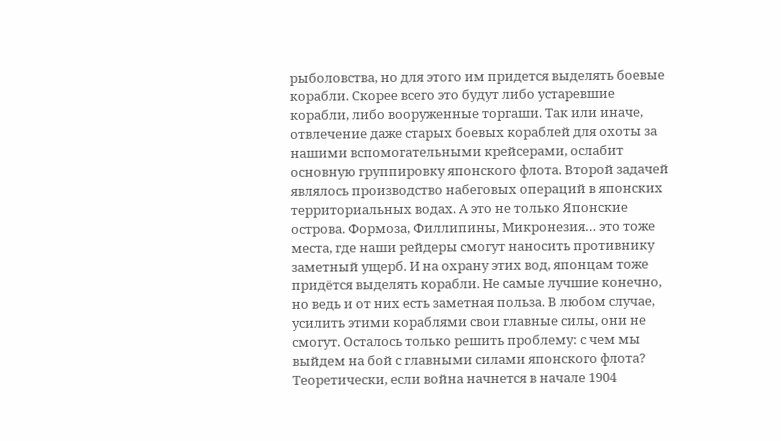рыболовства, но для этого им придется выделять боевые корабли. Скорее всего это будут либо устаревшие корабли, либо вооруженные торгаши. Так или иначе, отвлечение даже старых боевых кораблей для охоты за нашими вспомогательными крейсерами, ослабит основную группировку японского флота. Второй задачей являлось производство набеговых операций в японских территориальных водах. А это не только Японские острова. Формоза, Филлипины, Микронезия… это тоже места, где наши рейдеры смогут наносить противнику заметный ущерб. И на охрану этих вод, японцам тоже придётся выделять корабли. Не самые лучшие конечно, но ведь и от них есть заметная польза. В любом случае, усилить этими кораблями свои главные силы, они не смогут. Осталось только решить проблему: с чем мы выйдем на бой с главными силами японского флота? Теоретически, если война начнется в начале 1904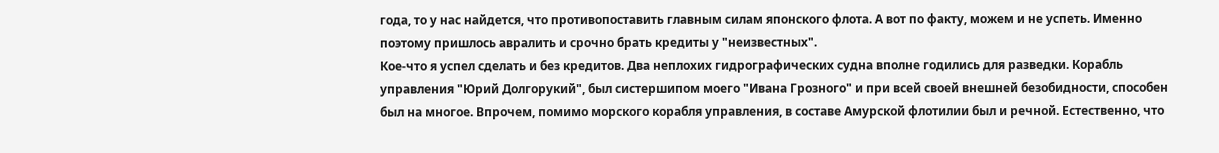года, то у нас найдется, что противопоставить главным силам японского флота. А вот по факту, можем и не успеть. Именно поэтому пришлось авралить и срочно брать кредиты у "неизвестных".
Кое-что я успел сделать и без кредитов. Два неплохих гидрографических судна вполне годились для разведки. Корабль управления "Юрий Долгорукий", был систершипом моего "Ивана Грозного" и при всей своей внешней безобидности, способен был на многое. Впрочем, помимо морского корабля управления, в составе Амурской флотилии был и речной. Естественно, что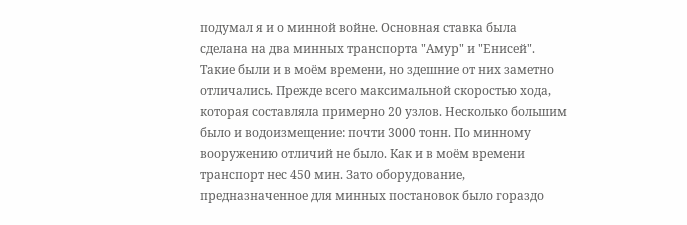подумал я и о минной войне. Основная ставка была сделана на два минных транспорта "Амур" и "Енисей". Такие были и в моём времени, но здешние от них заметно отличались. Прежде всего максимальной скоростью хода, которая составляла примерно 20 узлов. Несколько большим было и водоизмещение: почти 3000 тонн. По минному вооружению отличий не было. Как и в моём времени транспорт нес 450 мин. Зато оборудование, предназначенное для минных постановок было гораздо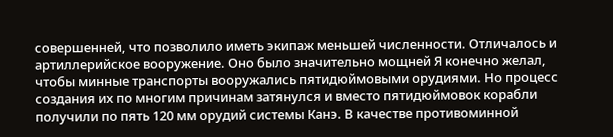совершенней, что позволило иметь экипаж меньшей численности. Отличалось и артиллерийское вооружение. Оно было значительно мощней Я конечно желал, чтобы минные транспорты вооружались пятидюймовыми орудиями. Но процесс создания их по многим причинам затянулся и вместо пятидюймовок корабли получили по пять 120 мм орудий системы Канэ. В качестве противоминной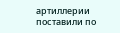артиллерии поставили по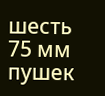шесть 75 мм пушек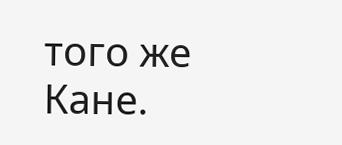того же Кане.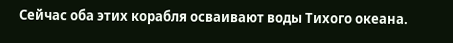Сейчас оба этих корабля осваивают воды Тихого океана.